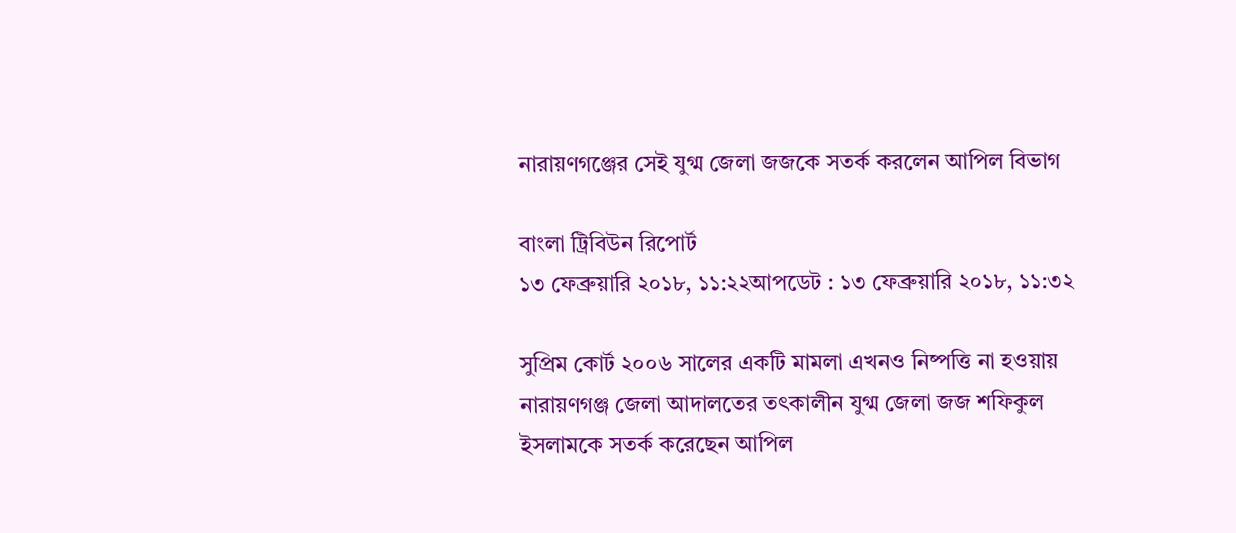নারায়ণগঞ্জের সেই যুগ্ম জেলা জজকে সতর্ক করলেন আপিল বিভাগ

বাংলা ট্রিবিউন রিপোর্ট
১৩ ফেব্রুয়ারি ২০১৮, ১১:২২আপডেট : ১৩ ফেব্রুয়ারি ২০১৮, ১১:৩২

সুপ্রিম কোর্ট ২০০৬ সালের একটি মামলা এখনও নিষ্পত্তি না হওয়ায় নারায়ণগঞ্জ জেলা আদালতের তৎকালীন যুগ্ম জেলা জজ শফিকুল ইসলামকে সতর্ক করেছেন আপিল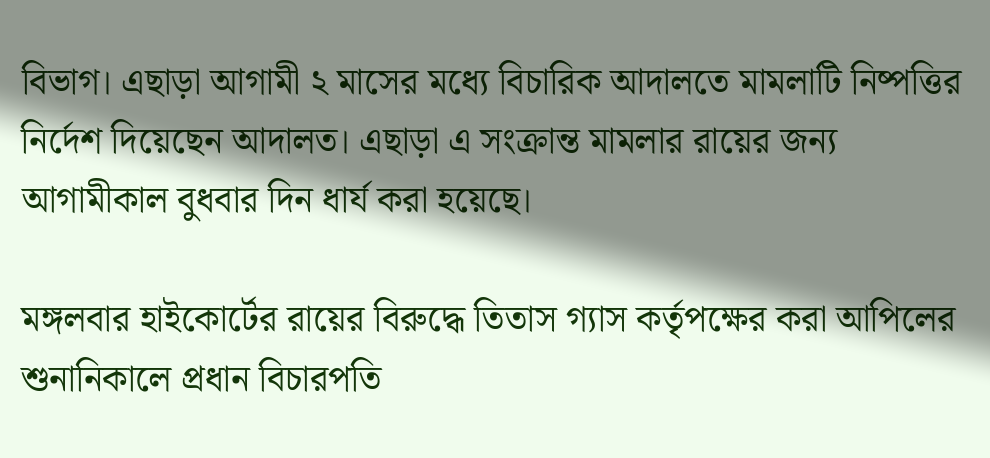বিভাগ। এছাড়া আগামী ২ মাসের মধ্যে বিচারিক আদালতে মামলাটি নিষ্পত্তির নির্দেশ দিয়েছেন আদালত। এছাড়া এ সংক্রান্ত মামলার রায়ের জন্য আগামীকাল বুধবার দিন ধার্য করা হয়েছে।

মঙ্গলবার হাইকোর্টের রায়ের বিরুদ্ধে তিতাস গ্যাস কর্তৃপক্ষের করা আপিলের শুনানিকালে প্রধান বিচারপতি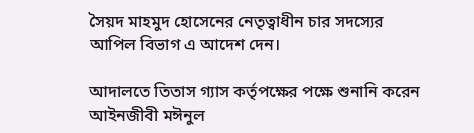সৈয়দ মাহমুদ হোসেনের নেতৃত্বাধীন চার সদস্যের আপিল বিভাগ এ আদেশ দেন।

আদালতে তিতাস গ্যাস কর্তৃপক্ষের পক্ষে শুনানি করেন আইনজীবী মঈনুল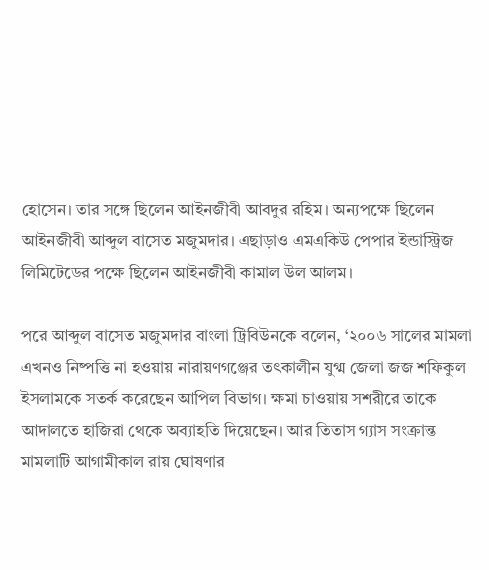হোসেন। তার সঙ্গে ছিলেন আইনজীবী আবদুর রহিম। অন্যপক্ষে ছিলেন আইনজীবী আব্দুল বাসেত মজুমদার। এছাড়াও এমএকিউ পেপার ইন্ডাস্ট্রিজ লিমিটেডের পক্ষে ছিলেন আইনজীবী কামাল উল আলম।

পরে আব্দুল বাসেত মজুমদার বাংলা ট্রিবিউনকে বলেন, ‘২০০৬ সালের মামলা এখনও নিষ্পত্তি না হওয়ায় নারায়ণগঞ্জের তৎকালীন যুগ্ম জেলা জজ শফিকুল ইসলামকে সতর্ক করেছেন আপিল বিভাগ। ক্ষমা চাওয়ায় সশরীরে তাকে আদালতে হাজিরা থেকে অব্যাহতি দিয়েছেন। আর তিতাস গ্যাস সংক্রান্ত মামলাটি আগামীকাল রায় ঘোষণার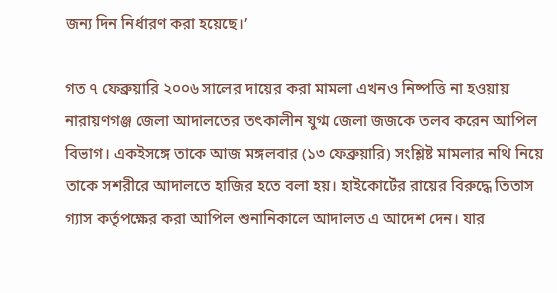জন্য দিন নির্ধারণ করা হয়েছে।’

গত ৭ ফেব্রুয়ারি ২০০৬ সালের দায়ের করা মামলা এখনও নিষ্পত্তি না হওয়ায় নারায়ণগঞ্জ জেলা আদালতের তৎকালীন যুগ্ম জেলা জজকে তলব করেন আপিল বিভাগ। একইসঙ্গে তাকে আজ মঙ্গলবার (১৩ ফেব্রুয়ারি) সংশ্লিষ্ট মামলার নথি নিয়ে তাকে সশরীরে আদালতে হাজির হতে বলা হয়। হাইকোর্টের রায়ের বিরুদ্ধে তিতাস গ্যাস কর্তৃপক্ষের করা আপিল শুনানিকালে আদালত এ আদেশ দেন। যার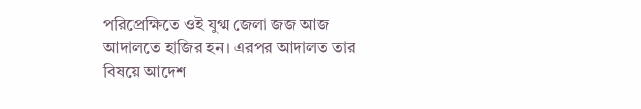পরিপ্রেক্ষিতে ওই যুগ্ম জেলা জজ আজ আদালতে হাজির হন। এরপর আদালত তার বিষয়ে আদেশ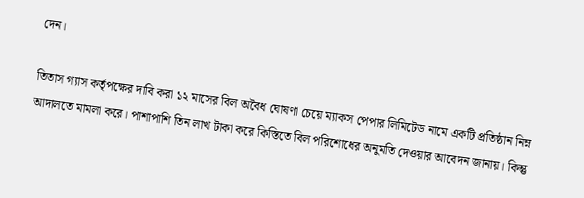দেন।

তিতাস গ্যাস কর্তৃপক্ষের দাবি করা ১২ মাসের বিল অবৈধ ঘোষণা চেয়ে ম্যাকস পেপার লিমিটেড নামে একটি প্রতিষ্ঠান নিম্ন আদালতে মামলা করে। পাশাপাশি তিন লাখ টাকা করে কিস্তিতে বিল পরিশোধের অনুমতি দেওয়ার আবেদন জানায়। কিন্তু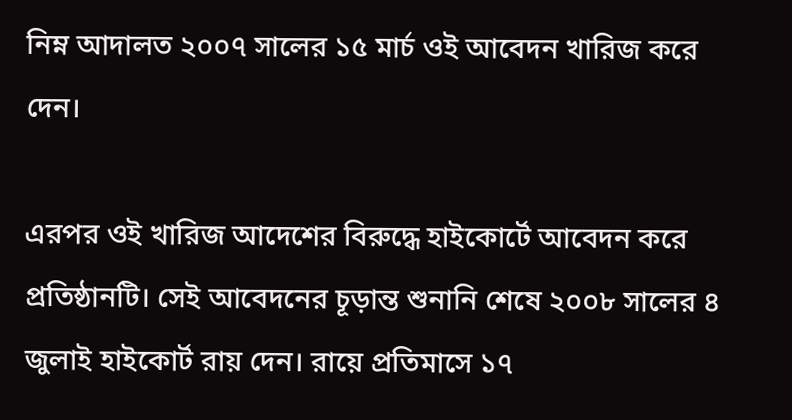নিম্ন আদালত ২০০৭ সালের ১৫ মার্চ ওই আবেদন খারিজ করে দেন।

এরপর ওই খারিজ আদেশের বিরুদ্ধে হাইকোর্টে আবেদন করে প্রতিষ্ঠানটি। সেই আবেদনের চূড়ান্ত শুনানি শেষে ২০০৮ সালের ৪ জুলাই হাইকোর্ট রায় দেন। রায়ে প্রতিমাসে ১৭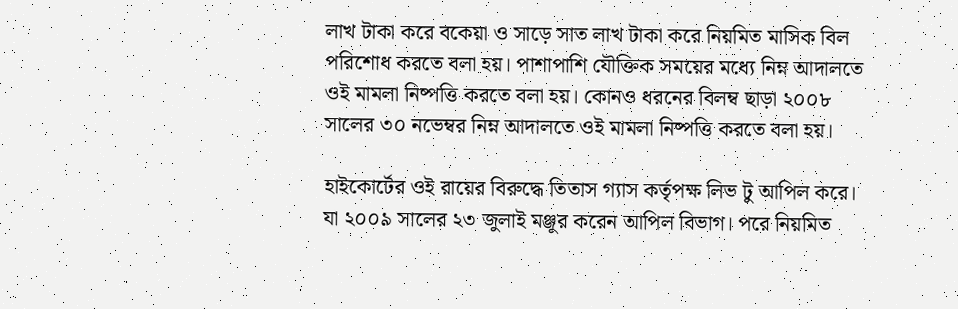লাখ টাকা করে বকেয়া ও সাড়ে সাত লাখ টাকা করে নিয়মিত মাসিক বিল পরিশোধ করতে বলা হয়। পাশাপাশি যৌক্তিক সময়ের মধ্যে নিম্ন আদালতে ওই মামলা নিষ্পত্তি করতে বলা হয়। কোনও ধরনের বিলম্ব ছাড়া ২০০৮ সালের ৩০ নভেম্বর নিম্ন আদালতে ওই মামলা নিষ্পত্তি করতে বলা হয়।

হাইকোর্টের ওই রায়ের বিরুদ্ধে তিতাস গ্যাস কর্তৃপক্ষ লিভ টু আপিল করে। যা ২০০৯ সালের ২৩ জুলাই মঞ্জুর করেন আপিল বিভাগ। পরে নিয়মিত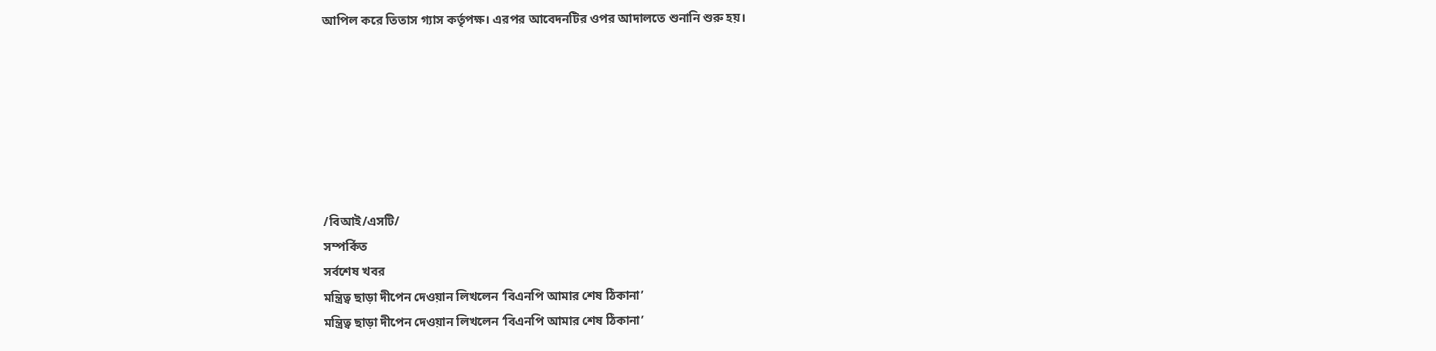আপিল করে তিতাস গ্যাস কর্তৃপক্ষ। এরপর আবেদনটির ওপর আদালতে শুনানি শুরু হয়।







/বিআই/এসটি/
সম্পর্কিত
সর্বশেষ খবর
মন্ত্রিত্ব ছাড়া দীপেন দেওয়ান লিখলেন ‘বিএনপি আমার শেষ ঠিকানা’
মন্ত্রিত্ব ছাড়া দীপেন দেওয়ান লিখলেন ‘বিএনপি আমার শেষ ঠিকানা’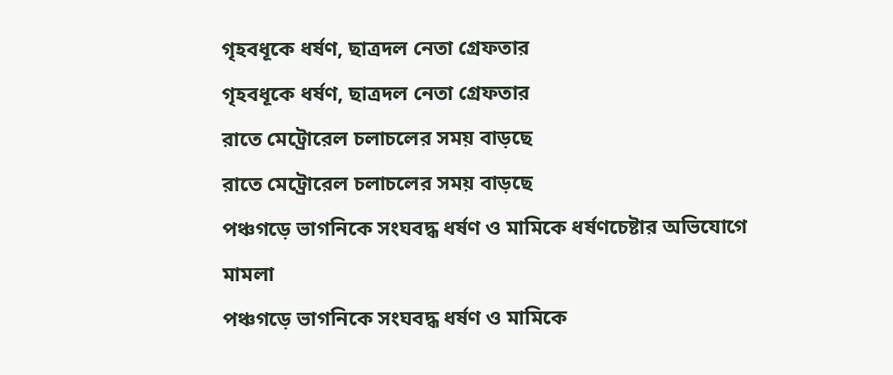গৃহবধূকে ধর্ষণ, ছাত্রদল নেতা গ্রেফতার
গৃহবধূকে ধর্ষণ, ছাত্রদল নেতা গ্রেফতার
রাতে মেট্রোরেল চলাচলের সময় বাড়ছে
রাতে মেট্রোরেল চলাচলের সময় বাড়ছে
পঞ্চগড়ে ভাগনিকে সংঘবদ্ধ ধর্ষণ ও মামিকে ধর্ষণচেষ্টার অভিযোগে মামলা
পঞ্চগড়ে ভাগনিকে সংঘবদ্ধ ধর্ষণ ও মামিকে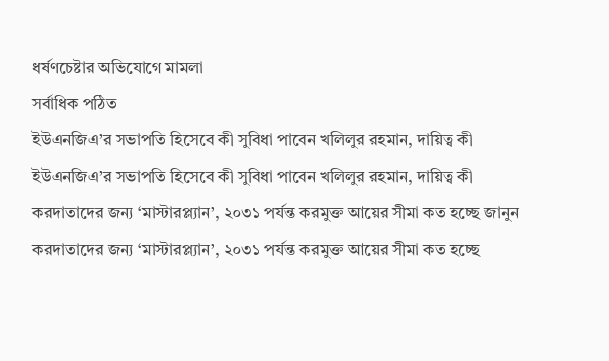ধর্ষণচেষ্টার অভিযোগে মামলা
সর্বাধিক পঠিত
ইউএনজিএ’র সভাপতি হিসেবে কী সুবিধা পাবেন খলিলুর রহমান, দায়িত্ব কী
ইউএনজিএ’র সভাপতি হিসেবে কী সুবিধা পাবেন খলিলুর রহমান, দায়িত্ব কী
করদাতাদের জন্য ‘মাস্টারপ্ল্যান’, ২০৩১ পর্যন্ত করমুক্ত আয়ের সীমা কত হচ্ছে জানুন
করদাতাদের জন্য ‘মাস্টারপ্ল্যান’, ২০৩১ পর্যন্ত করমুক্ত আয়ের সীমা কত হচ্ছে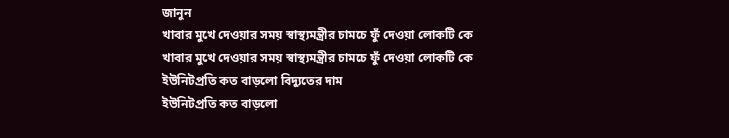জানুন
খাবার মুখে দেওয়ার সময় স্বাস্থ্যমন্ত্রীর চামচে ফুঁ দেওয়া লোকটি কে
খাবার মুখে দেওয়ার সময় স্বাস্থ্যমন্ত্রীর চামচে ফুঁ দেওয়া লোকটি কে
ইউনিটপ্রতি কত বাড়লো বিদ্যুতের দাম
ইউনিটপ্রতি কত বাড়লো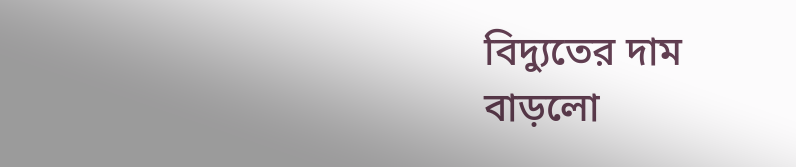বিদ্যুতের দাম
বাড়লো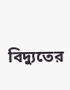বিদ্যুতের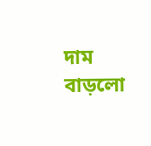দাম
বাড়লো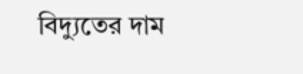বিদ্যুতের দাম